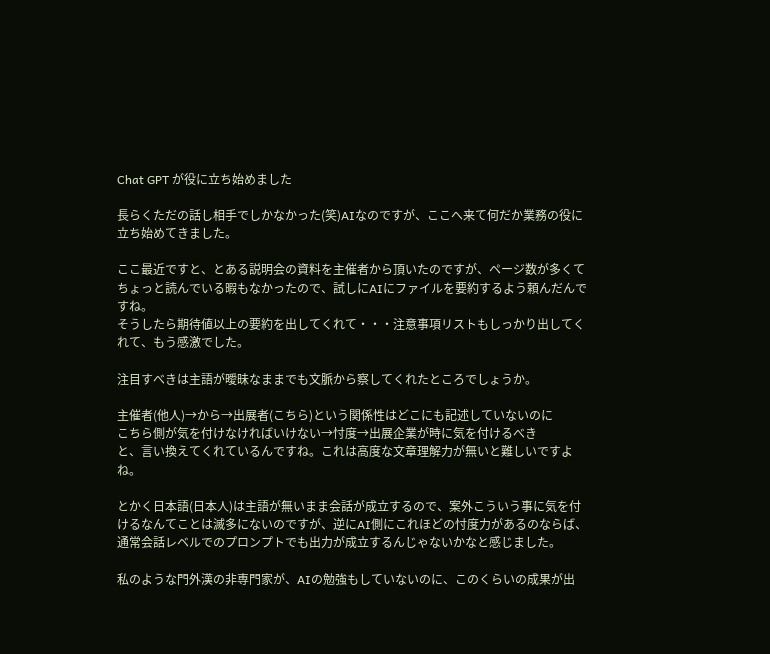Chat GPT が役に立ち始めました

長らくただの話し相手でしかなかった(笑)AIなのですが、ここへ来て何だか業務の役に立ち始めてきました。

ここ最近ですと、とある説明会の資料を主催者から頂いたのですが、ページ数が多くてちょっと読んでいる暇もなかったので、試しにAIにファイルを要約するよう頼んだんですね。
そうしたら期待値以上の要約を出してくれて・・・注意事項リストもしっかり出してくれて、もう感激でした。

注目すべきは主語が曖昧なままでも文脈から察してくれたところでしょうか。

主催者(他人)→から→出展者(こちら)という関係性はどこにも記述していないのに
こちら側が気を付けなければいけない→忖度→出展企業が時に気を付けるべき
と、言い換えてくれているんですね。これは高度な文章理解力が無いと難しいですよね。

とかく日本語(日本人)は主語が無いまま会話が成立するので、案外こういう事に気を付けるなんてことは滅多にないのですが、逆にAI側にこれほどの忖度力があるのならば、通常会話レベルでのプロンプトでも出力が成立するんじゃないかなと感じました。

私のような門外漢の非専門家が、AIの勉強もしていないのに、このくらいの成果が出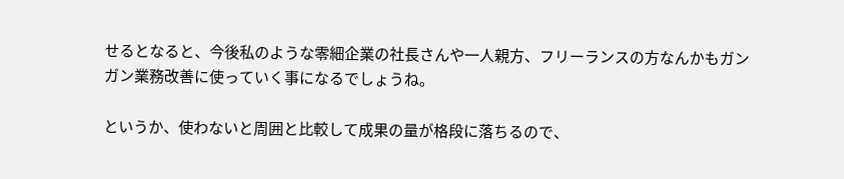せるとなると、今後私のような零細企業の社長さんや一人親方、フリーランスの方なんかもガンガン業務改善に使っていく事になるでしょうね。

というか、使わないと周囲と比較して成果の量が格段に落ちるので、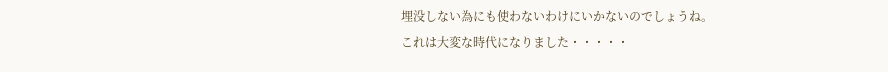埋没しない為にも使わないわけにいかないのでしょうね。
これは大変な時代になりました・・・・・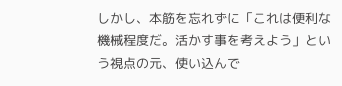しかし、本筋を忘れずに「これは便利な機械程度だ。活かす事を考えよう」という視点の元、使い込んで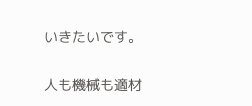いきたいです。

人も機械も適材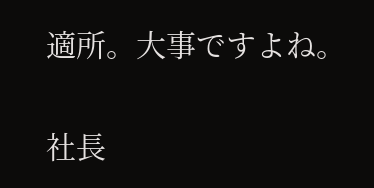適所。大事ですよね。

社長